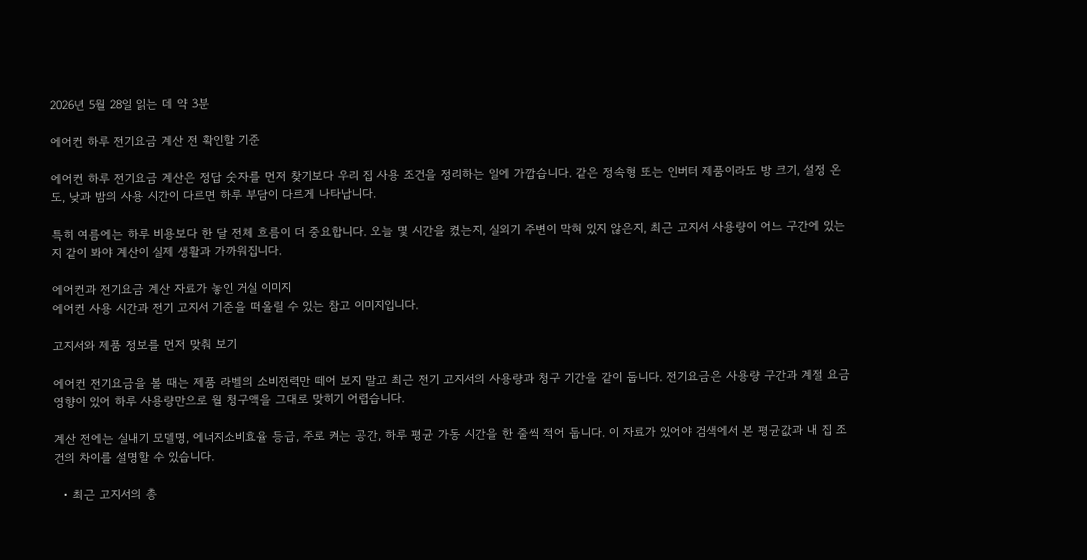2026년 5월 28일 읽는 데 약 3분

에어컨 하루 전기요금 계산 전 확인할 기준

에어컨 하루 전기요금 계산은 정답 숫자를 먼저 찾기보다 우리 집 사용 조건을 정리하는 일에 가깝습니다. 같은 정속형 또는 인버터 제품이라도 방 크기, 설정 온도, 낮과 밤의 사용 시간이 다르면 하루 부담이 다르게 나타납니다.

특히 여름에는 하루 비용보다 한 달 전체 흐름이 더 중요합니다. 오늘 몇 시간을 켰는지, 실외기 주변이 막혀 있지 않은지, 최근 고지서 사용량이 어느 구간에 있는지 같이 봐야 계산이 실제 생활과 가까워집니다.

에어컨과 전기요금 계산 자료가 놓인 거실 이미지
에어컨 사용 시간과 전기 고지서 기준을 떠올릴 수 있는 참고 이미지입니다.

고지서와 제품 정보를 먼저 맞춰 보기

에어컨 전기요금을 볼 때는 제품 라벨의 소비전력만 떼어 보지 말고 최근 전기 고지서의 사용량과 청구 기간을 같이 둡니다. 전기요금은 사용량 구간과 계절 요금 영향이 있어 하루 사용량만으로 월 청구액을 그대로 맞히기 어렵습니다.

계산 전에는 실내기 모델명, 에너지소비효율 등급, 주로 켜는 공간, 하루 평균 가동 시간을 한 줄씩 적어 둡니다. 이 자료가 있어야 검색에서 본 평균값과 내 집 조건의 차이를 설명할 수 있습니다.

  • 최근 고지서의 총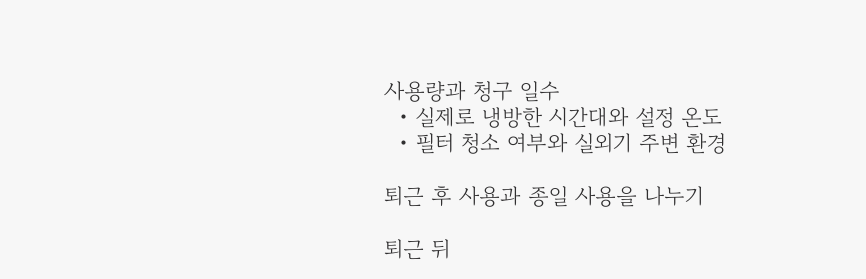사용량과 청구 일수
  • 실제로 냉방한 시간대와 설정 온도
  • 필터 청소 여부와 실외기 주변 환경

퇴근 후 사용과 종일 사용을 나누기

퇴근 뒤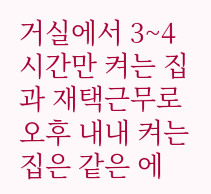거실에서 3~4시간만 켜는 집과 재택근무로 오후 내내 켜는 집은 같은 에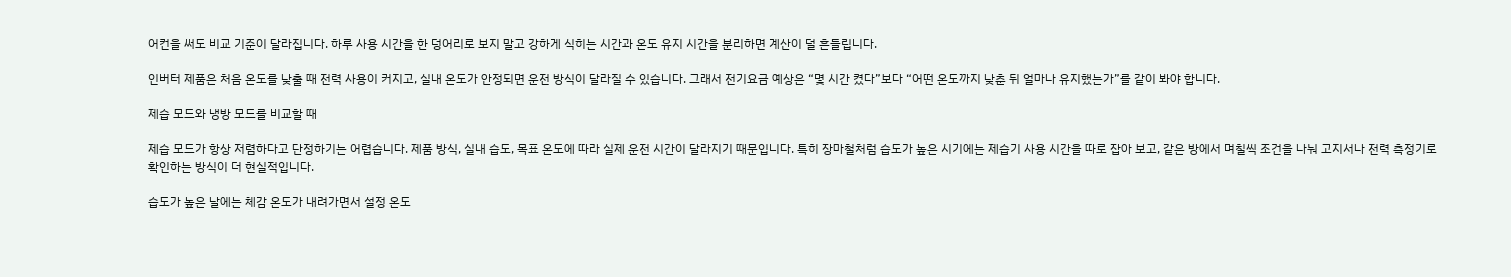어컨을 써도 비교 기준이 달라집니다. 하루 사용 시간을 한 덩어리로 보지 말고 강하게 식히는 시간과 온도 유지 시간을 분리하면 계산이 덜 흔들립니다.

인버터 제품은 처음 온도를 낮출 때 전력 사용이 커지고, 실내 온도가 안정되면 운전 방식이 달라질 수 있습니다. 그래서 전기요금 예상은 “몇 시간 켰다”보다 “어떤 온도까지 낮춘 뒤 얼마나 유지했는가”를 같이 봐야 합니다.

제습 모드와 냉방 모드를 비교할 때

제습 모드가 항상 저렴하다고 단정하기는 어렵습니다. 제품 방식, 실내 습도, 목표 온도에 따라 실제 운전 시간이 달라지기 때문입니다. 특히 장마철처럼 습도가 높은 시기에는 제습기 사용 시간을 따로 잡아 보고, 같은 방에서 며칠씩 조건을 나눠 고지서나 전력 측정기로 확인하는 방식이 더 현실적입니다.

습도가 높은 날에는 체감 온도가 내려가면서 설정 온도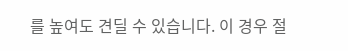를 높여도 견딜 수 있습니다. 이 경우 절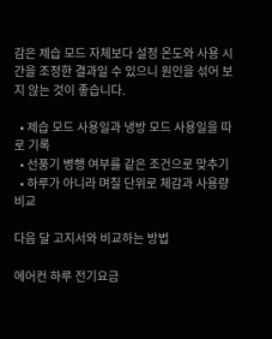감은 제습 모드 자체보다 설정 온도와 사용 시간을 조정한 결과일 수 있으니 원인을 섞어 보지 않는 것이 좋습니다.

  • 제습 모드 사용일과 냉방 모드 사용일을 따로 기록
  • 선풍기 병행 여부를 같은 조건으로 맞추기
  • 하루가 아니라 며칠 단위로 체감과 사용량 비교

다음 달 고지서와 비교하는 방법

에어컨 하루 전기요금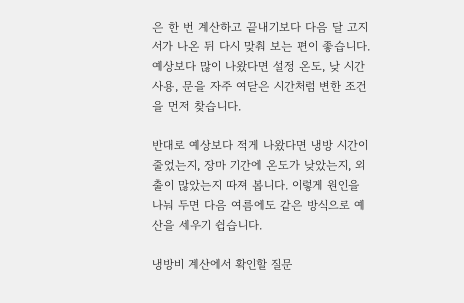은 한 번 계산하고 끝내기보다 다음 달 고지서가 나온 뒤 다시 맞춰 보는 편이 좋습니다. 예상보다 많이 나왔다면 설정 온도, 낮 시간 사용, 문을 자주 여닫은 시간처럼 변한 조건을 먼저 찾습니다.

반대로 예상보다 적게 나왔다면 냉방 시간이 줄었는지, 장마 기간에 온도가 낮았는지, 외출이 많았는지 따져 봅니다. 이렇게 원인을 나눠 두면 다음 여름에도 같은 방식으로 예산을 세우기 쉽습니다.

냉방비 계산에서 확인할 질문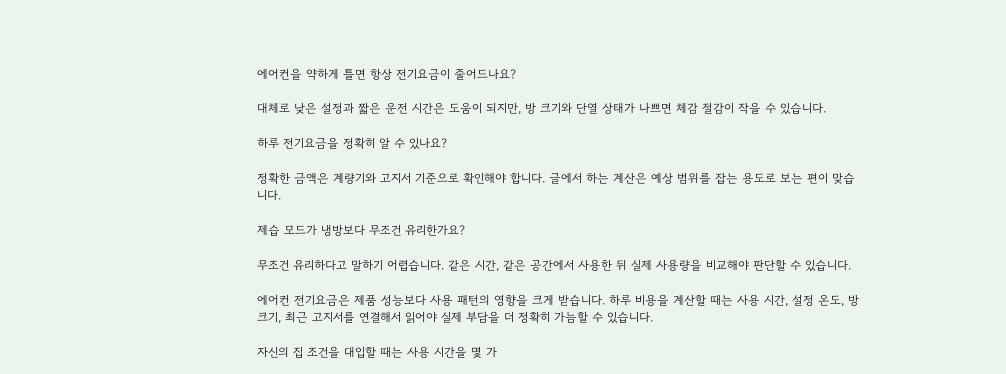에어컨을 약하게 틀면 항상 전기요금이 줄어드나요?

대체로 낮은 설정과 짧은 운전 시간은 도움이 되지만, 방 크기와 단열 상태가 나쁘면 체감 절감이 작을 수 있습니다.

하루 전기요금을 정확히 알 수 있나요?

정확한 금액은 계량기와 고지서 기준으로 확인해야 합니다. 글에서 하는 계산은 예상 범위를 잡는 용도로 보는 편이 맞습니다.

제습 모드가 냉방보다 무조건 유리한가요?

무조건 유리하다고 말하기 어렵습니다. 같은 시간, 같은 공간에서 사용한 뒤 실제 사용량을 비교해야 판단할 수 있습니다.

에어컨 전기요금은 제품 성능보다 사용 패턴의 영향을 크게 받습니다. 하루 비용을 계산할 때는 사용 시간, 설정 온도, 방 크기, 최근 고지서를 연결해서 읽어야 실제 부담을 더 정확히 가늠할 수 있습니다.

자신의 집 조건을 대입할 때는 사용 시간을 몇 가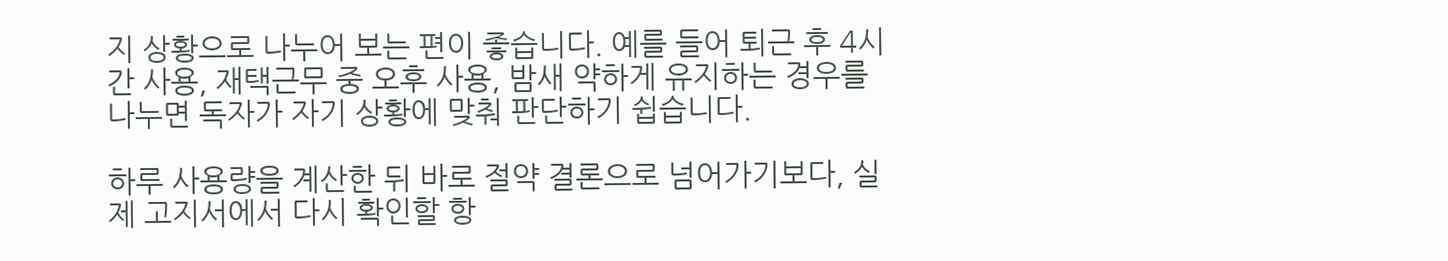지 상황으로 나누어 보는 편이 좋습니다. 예를 들어 퇴근 후 4시간 사용, 재택근무 중 오후 사용, 밤새 약하게 유지하는 경우를 나누면 독자가 자기 상황에 맞춰 판단하기 쉽습니다.

하루 사용량을 계산한 뒤 바로 절약 결론으로 넘어가기보다, 실제 고지서에서 다시 확인할 항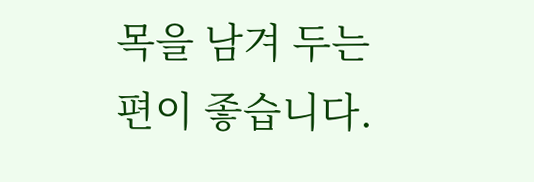목을 남겨 두는 편이 좋습니다.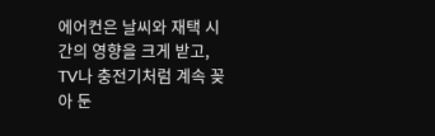에어컨은 날씨와 재택 시간의 영향을 크게 받고, TV나 충전기처럼 계속 꽂아 둔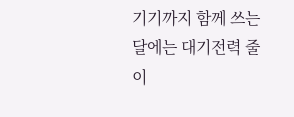기기까지 함께 쓰는 달에는 대기전력 줄이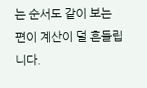는 순서도 같이 보는 편이 계산이 덜 흔들립니다.